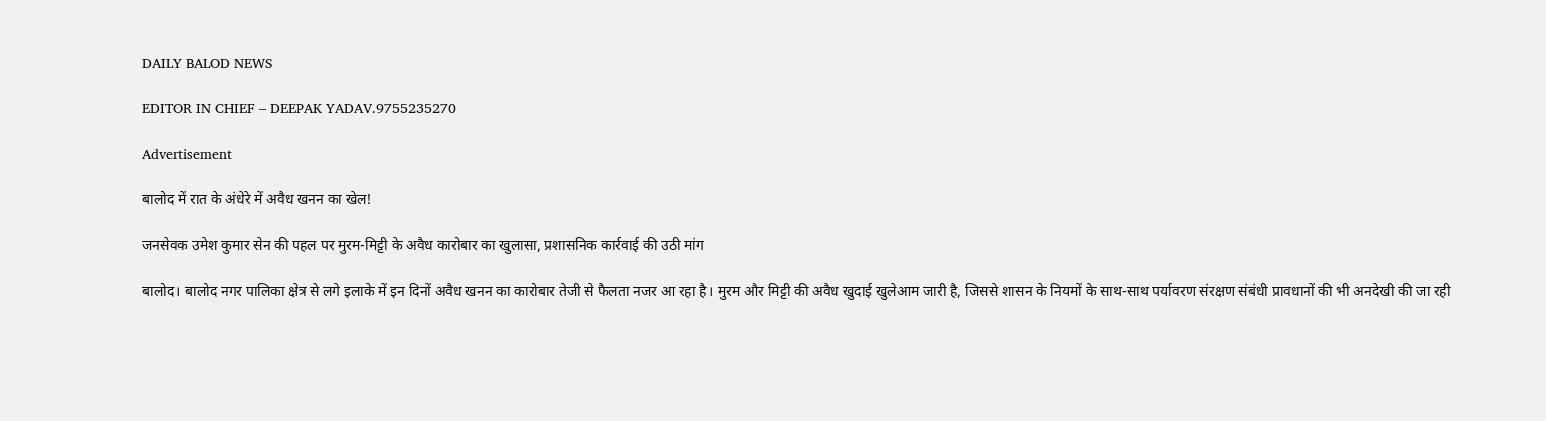DAILY BALOD NEWS

EDITOR IN CHIEF – DEEPAK YADAV.9755235270

Advertisement

बालोद में रात के अंधेरे में अवैध खनन का खेल!

जनसेवक उमेश कुमार सेन की पहल पर मुरम-मिट्टी के अवैध कारोबार का खुलासा, प्रशासनिक कार्रवाई की उठी मांग

बालोद। बालोद नगर पालिका क्षेत्र से लगे इलाके में इन दिनों अवैध खनन का कारोबार तेजी से फैलता नजर आ रहा है। मुरम और मिट्टी की अवैध खुदाई खुलेआम जारी है, जिससे शासन के नियमों के साथ-साथ पर्यावरण संरक्षण संबंधी प्रावधानों की भी अनदेखी की जा रही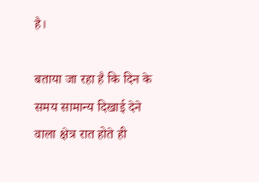है।

बताया जा रहा है कि दिन के समय सामान्य दिखाई देने वाला क्षेत्र रात होते ही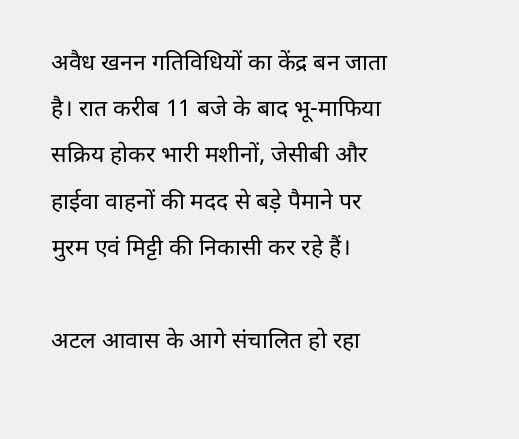अवैध खनन गतिविधियों का केंद्र बन जाता है। रात करीब 11 बजे के बाद भू-माफिया सक्रिय होकर भारी मशीनों, जेसीबी और हाईवा वाहनों की मदद से बड़े पैमाने पर मुरम एवं मिट्टी की निकासी कर रहे हैं।

अटल आवास के आगे संचालित हो रहा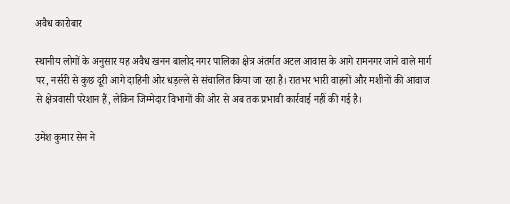अवैध कारोबार

स्थानीय लोगों के अनुसार यह अवैध खनन बालोद नगर पालिका क्षेत्र अंतर्गत अटल आवास के आगे रामनगर जाने वाले मार्ग पर, नर्सरी से कुछ दूरी आगे दाहिनी ओर धड़ल्ले से संचालित किया जा रहा है। रातभर भारी वाहनों और मशीनों की आवाज से क्षेत्रवासी परेशान हैं, लेकिन जिम्मेदार विभागों की ओर से अब तक प्रभावी कार्रवाई नहीं की गई है।

उमेश कुमार सेन ने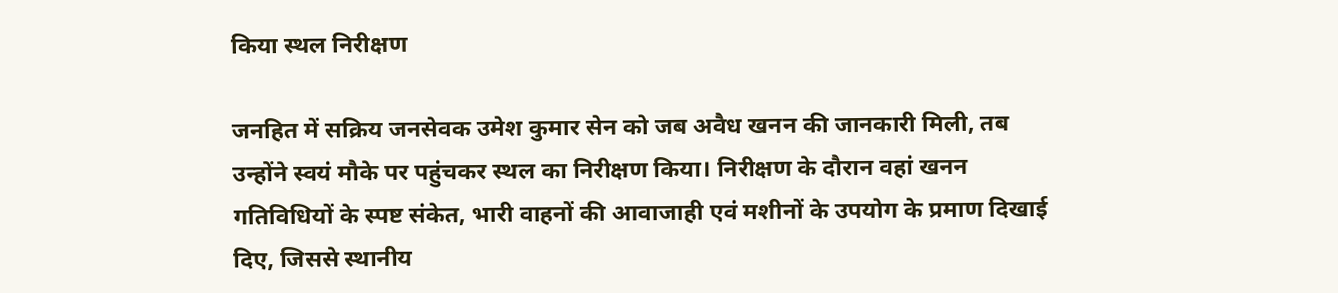किया स्थल निरीक्षण

जनहित में सक्रिय जनसेवक उमेश कुमार सेन को जब अवैध खनन की जानकारी मिली, तब उन्होंने स्वयं मौके पर पहुंचकर स्थल का निरीक्षण किया। निरीक्षण के दौरान वहां खनन गतिविधियों के स्पष्ट संकेत, भारी वाहनों की आवाजाही एवं मशीनों के उपयोग के प्रमाण दिखाई दिए, जिससे स्थानीय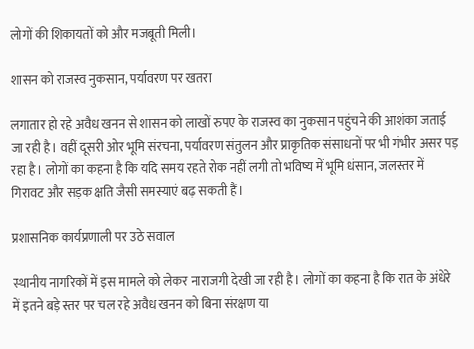लोगों की शिकायतों को और मजबूती मिली।

शासन को राजस्व नुकसान, पर्यावरण पर खतरा

लगातार हो रहे अवैध खनन से शासन को लाखों रुपए के राजस्व का नुकसान पहुंचने की आशंका जताई जा रही है। वहीं दूसरी ओर भूमि संरचना, पर्यावरण संतुलन और प्राकृतिक संसाधनों पर भी गंभीर असर पड़ रहा है। लोगों का कहना है कि यदि समय रहते रोक नहीं लगी तो भविष्य में भूमि धंसान, जलस्तर में गिरावट और सड़क क्षति जैसी समस्याएं बढ़ सकती हैं।

प्रशासनिक कार्यप्रणाली पर उठे सवाल

स्थानीय नागरिकों में इस मामले को लेकर नाराजगी देखी जा रही है। लोगों का कहना है कि रात के अंधेरे में इतने बड़े स्तर पर चल रहे अवैध खनन को बिना संरक्षण या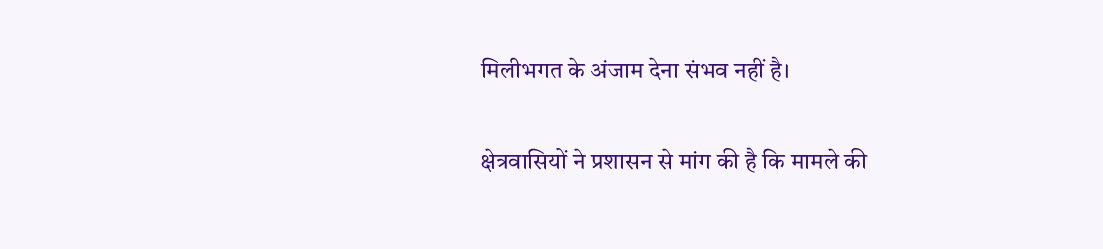मिलीभगत के अंजाम देना संभव नहीं है।

क्षेत्रवासियों ने प्रशासन से मांग की है कि मामले की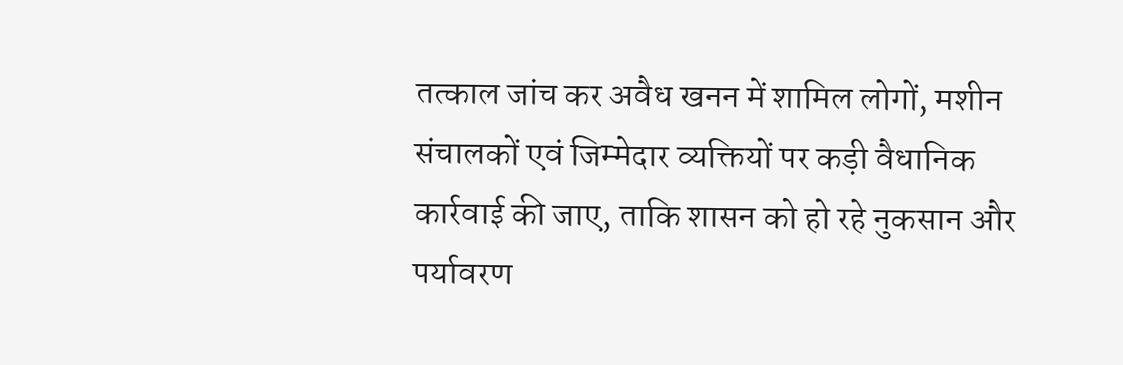तत्काल जांच कर अवैध खनन में शामिल लोगों, मशीन संचालकों एवं जिम्मेदार व्यक्तियों पर कड़ी वैधानिक कार्रवाई की जाए, ताकि शासन को हो रहे नुकसान और पर्यावरण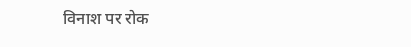विनाश पर रोक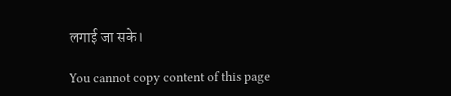लगाई जा सके।

You cannot copy content of this page